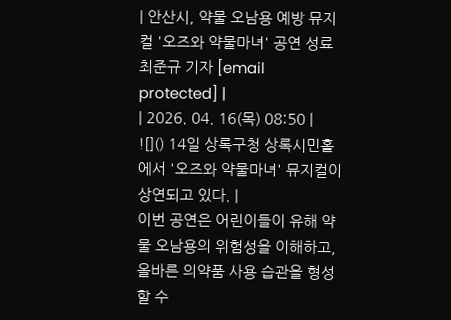| 안산시, 약물 오남용 예방 뮤지컬 '오즈와 약물마녀' 공연 성료 최준규 기자 [email protected] |
| 2026. 04. 16(목) 08:50 |
![]() 14일 상록구청 상록시민홀에서 '오즈와 약물마녀' 뮤지컬이 상연되고 있다. |
이번 공연은 어린이들이 유해 약물 오남용의 위험성을 이해하고, 올바른 의약품 사용 습관을 형성할 수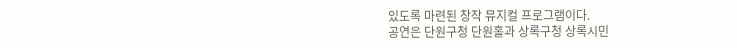있도록 마련된 창작 뮤지컬 프로그램이다.
공연은 단원구청 단원홀과 상록구청 상록시민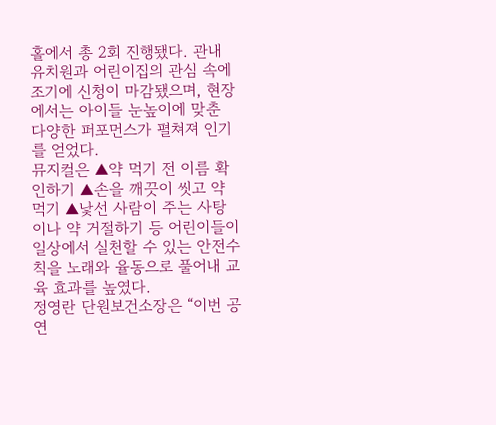홀에서 총 2회 진행됐다. 관내 유치원과 어린이집의 관심 속에 조기에 신청이 마감됐으며, 현장에서는 아이들 눈높이에 맞춘 다양한 퍼포먼스가 펼쳐져 인기를 얻었다.
뮤지컬은 ▲약 먹기 전 이름 확인하기 ▲손을 깨끗이 씻고 약 먹기 ▲낯선 사람이 주는 사탕이나 약 거절하기 등 어린이들이 일상에서 실천할 수 있는 안전수칙을 노래와 율동으로 풀어내 교육 효과를 높였다.
정영란 단원보건소장은 “이번 공연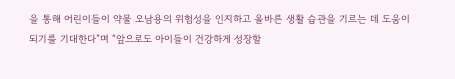을 통해 어린이들이 약물 오남용의 위험성을 인지하고 올바른 생활 습관을 기르는 데 도움이 되기를 기대한다”며 “앞으로도 아이들이 건강하게 성장할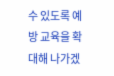수 있도록 예방 교육을 확대해 나가겠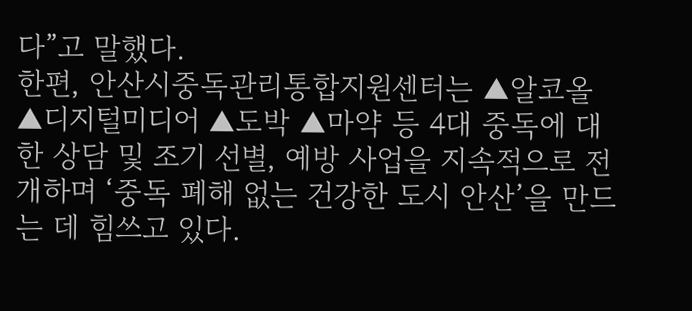다”고 말했다.
한편, 안산시중독관리통합지원센터는 ▲알코올 ▲디지털미디어 ▲도박 ▲마약 등 4대 중독에 대한 상담 및 조기 선별, 예방 사업을 지속적으로 전개하며 ‘중독 폐해 없는 건강한 도시 안산’을 만드는 데 힘쓰고 있다.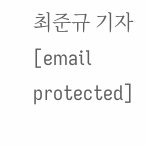최준규 기자 [email protected]